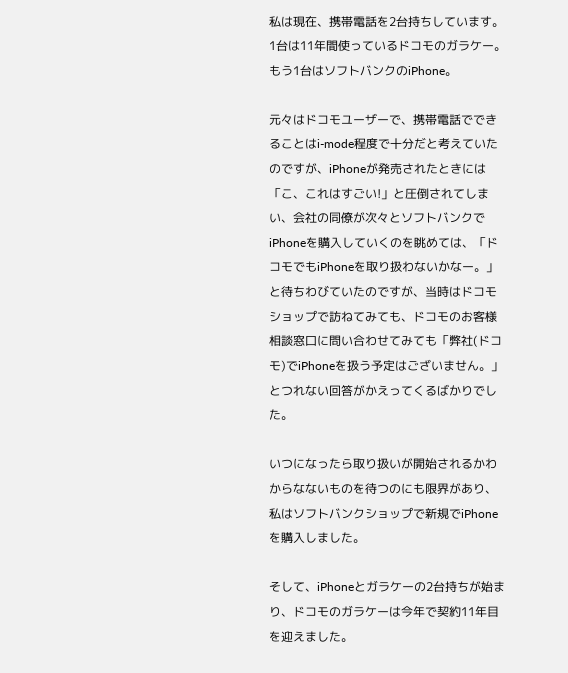私は現在、携帯電話を2台持ちしています。
1台は11年間使っているドコモのガラケー。
もう1台はソフトバンクのiPhone。

元々はドコモユーザーで、携帯電話でできることはi-mode程度で十分だと考えていたのですが、iPhoneが発売されたときには「こ、これはすごい!」と圧倒されてしまい、会社の同僚が次々とソフトバンクでiPhoneを購入していくのを眺めては、「ドコモでもiPhoneを取り扱わないかなー。」と待ちわびていたのですが、当時はドコモショップで訪ねてみても、ドコモのお客様相談窓口に問い合わせてみても「弊社(ドコモ)でiPhoneを扱う予定はございません。」とつれない回答がかえってくるばかりでした。

いつになったら取り扱いが開始されるかわからなないものを待つのにも限界があり、私はソフトバンクショップで新規でiPhoneを購入しました。

そして、iPhoneとガラケーの2台持ちが始まり、ドコモのガラケーは今年で契約11年目を迎えました。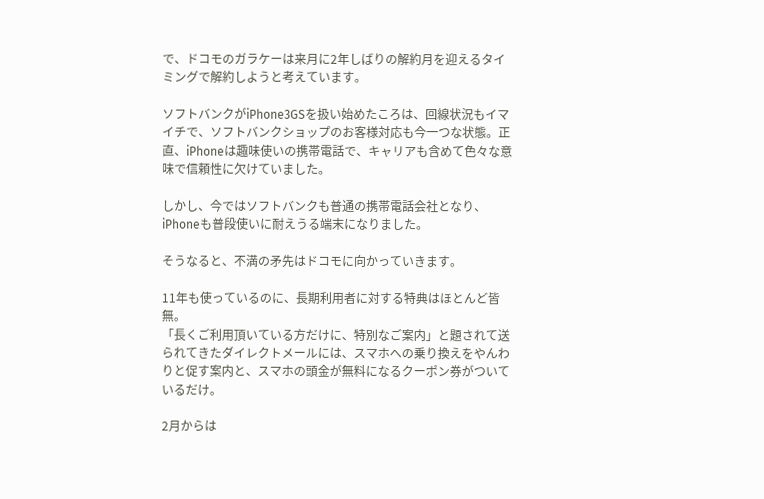で、ドコモのガラケーは来月に2年しばりの解約月を迎えるタイミングで解約しようと考えています。

ソフトバンクがiPhone3GSを扱い始めたころは、回線状況もイマイチで、ソフトバンクショップのお客様対応も今一つな状態。正直、iPhoneは趣味使いの携帯電話で、キャリアも含めて色々な意味で信頼性に欠けていました。

しかし、今ではソフトバンクも普通の携帯電話会社となり、iPhoneも普段使いに耐えうる端末になりました。

そうなると、不満の矛先はドコモに向かっていきます。

11年も使っているのに、長期利用者に対する特典はほとんど皆無。
「長くご利用頂いている方だけに、特別なご案内」と題されて送られてきたダイレクトメールには、スマホへの乗り換えをやんわりと促す案内と、スマホの頭金が無料になるクーポン券がついているだけ。

2月からは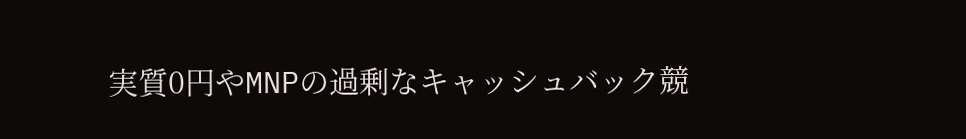実質0円やMNPの過剰なキャッシュバック競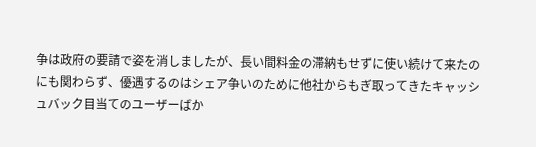争は政府の要請で姿を消しましたが、長い間料金の滞納もせずに使い続けて来たのにも関わらず、優遇するのはシェア争いのために他社からもぎ取ってきたキャッシュバック目当てのユーザーばか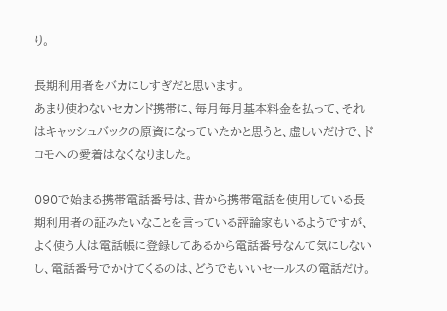り。

長期利用者をバカにしすぎだと思います。
あまり使わないセカンド携帯に、毎月毎月基本料金を払って、それはキャッシュバックの原資になっていたかと思うと、虚しいだけで、ドコモへの愛着はなくなりました。

090で始まる携帯電話番号は、昔から携帯電話を使用している長期利用者の証みたいなことを言っている評論家もいるようですが、よく使う人は電話帳に登録してあるから電話番号なんて気にしないし、電話番号でかけてくるのは、どうでもいいセールスの電話だけ。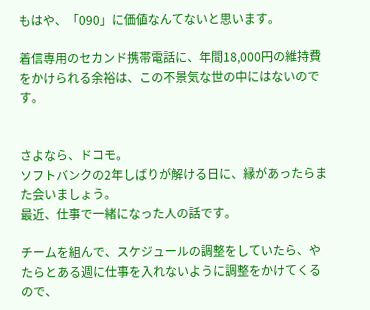もはや、「090」に価値なんてないと思います。

着信専用のセカンド携帯電話に、年間18,000円の維持費をかけられる余裕は、この不景気な世の中にはないのです。


さよなら、ドコモ。
ソフトバンクの2年しばりが解ける日に、縁があったらまた会いましょう。
最近、仕事で一緒になった人の話です。

チームを組んで、スケジュールの調整をしていたら、やたらとある週に仕事を入れないように調整をかけてくるので、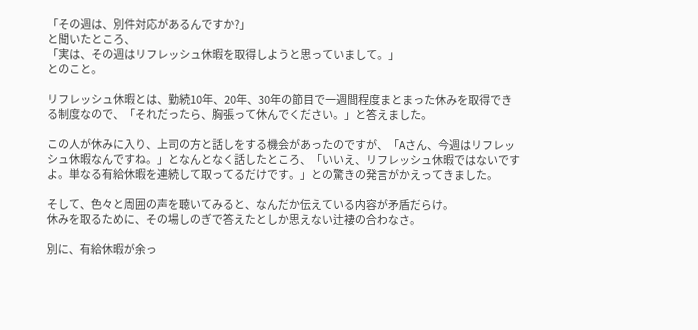「その週は、別件対応があるんですか?」
と聞いたところ、
「実は、その週はリフレッシュ休暇を取得しようと思っていまして。」
とのこと。

リフレッシュ休暇とは、勤続10年、20年、30年の節目で一週間程度まとまった休みを取得できる制度なので、「それだったら、胸張って休んでください。」と答えました。

この人が休みに入り、上司の方と話しをする機会があったのですが、「Aさん、今週はリフレッシュ休暇なんですね。」となんとなく話したところ、「いいえ、リフレッシュ休暇ではないですよ。単なる有給休暇を連続して取ってるだけです。」との驚きの発言がかえってきました。

そして、色々と周囲の声を聴いてみると、なんだか伝えている内容が矛盾だらけ。
休みを取るために、その場しのぎで答えたとしか思えない辻褄の合わなさ。

別に、有給休暇が余っ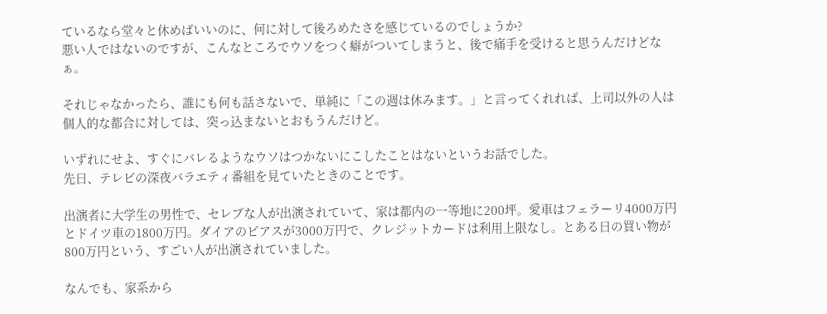ているなら堂々と休めばいいのに、何に対して後ろめたさを感じているのでしょうか?
悪い人ではないのですが、こんなところでウソをつく癖がついてしまうと、後で痛手を受けると思うんだけどなぁ。

それじゃなかったら、誰にも何も話さないで、単純に「この週は休みます。」と言ってくれれば、上司以外の人は個人的な都合に対しては、突っ込まないとおもうんだけど。

いずれにせよ、すぐにバレるようなウソはつかないにこしたことはないというお話でした。
先日、テレビの深夜バラエティ番組を見ていたときのことです。

出演者に大学生の男性で、セレブな人が出演されていて、家は都内の一等地に200坪。愛車はフェラーリ4000万円とドイツ車の1800万円。ダイアのピアスが3000万円で、クレジットカードは利用上限なし。とある日の買い物が800万円という、すごい人が出演されていました。

なんでも、家系から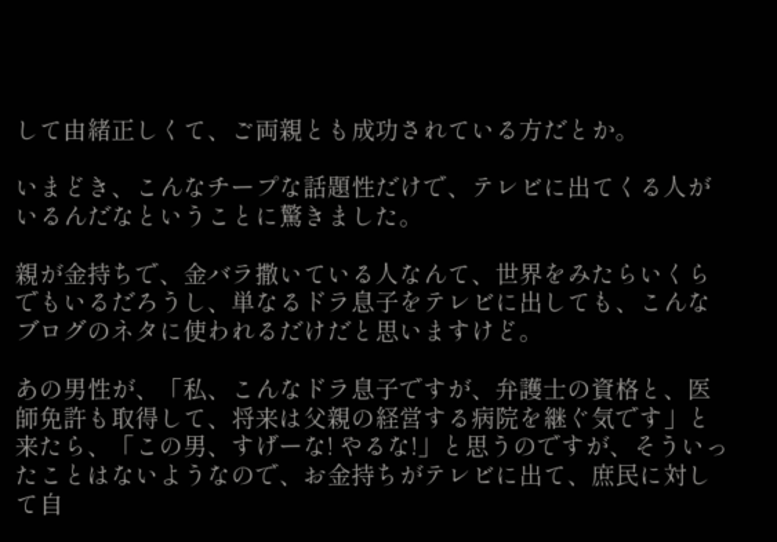して由緒正しくて、ご両親とも成功されている方だとか。

いまどき、こんなチープな話題性だけで、テレビに出てくる人がいるんだなということに驚きました。

親が金持ちで、金バラ撒いている人なんて、世界をみたらいくらでもいるだろうし、単なるドラ息子をテレビに出しても、こんなブログのネタに使われるだけだと思いますけど。

あの男性が、「私、こんなドラ息子ですが、弁護士の資格と、医師免許も取得して、将来は父親の経営する病院を継ぐ気です」と来たら、「この男、すげーな! やるな!」と思うのですが、そういったことはないようなので、お金持ちがテレビに出て、庶民に対して自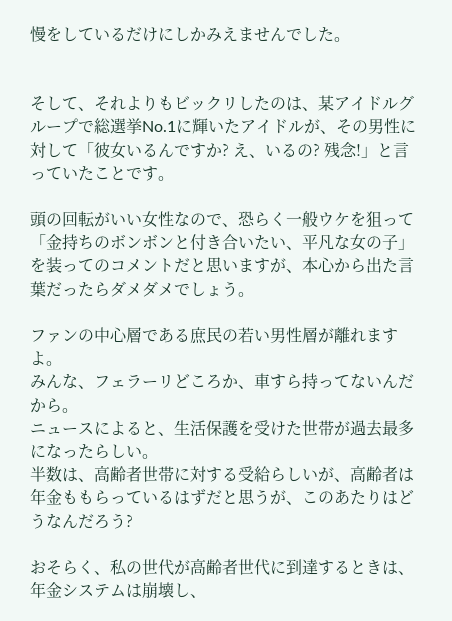慢をしているだけにしかみえませんでした。


そして、それよりもビックリしたのは、某アイドルグループで総選挙No.1に輝いたアイドルが、その男性に対して「彼女いるんですか? え、いるの? 残念!」と言っていたことです。

頭の回転がいい女性なので、恐らく一般ウケを狙って「金持ちのボンボンと付き合いたい、平凡な女の子」を装ってのコメントだと思いますが、本心から出た言葉だったらダメダメでしょう。

ファンの中心層である庶民の若い男性層が離れますよ。
みんな、フェラーリどころか、車すら持ってないんだから。
ニュースによると、生活保護を受けた世帯が過去最多になったらしい。
半数は、高齢者世帯に対する受給らしいが、高齢者は年金ももらっているはずだと思うが、このあたりはどうなんだろう?

おそらく、私の世代が高齢者世代に到達するときは、年金システムは崩壊し、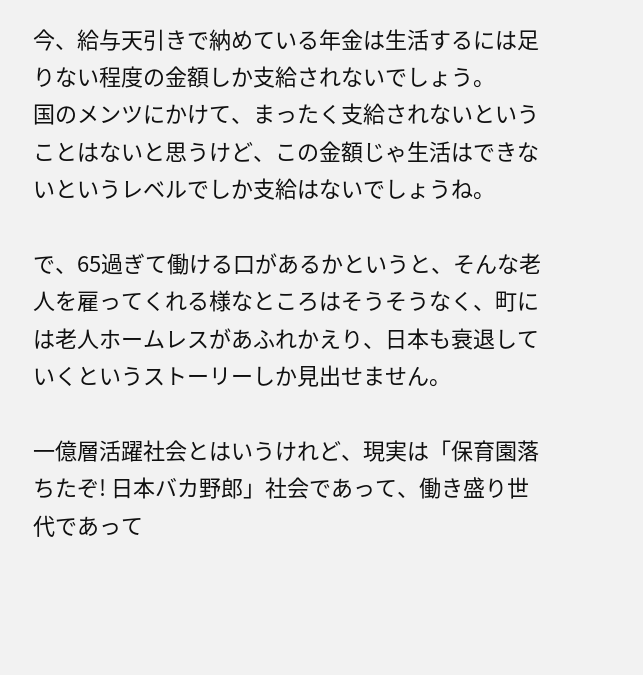今、給与天引きで納めている年金は生活するには足りない程度の金額しか支給されないでしょう。
国のメンツにかけて、まったく支給されないということはないと思うけど、この金額じゃ生活はできないというレベルでしか支給はないでしょうね。

で、65過ぎて働ける口があるかというと、そんな老人を雇ってくれる様なところはそうそうなく、町には老人ホームレスがあふれかえり、日本も衰退していくというストーリーしか見出せません。

一億層活躍社会とはいうけれど、現実は「保育園落ちたぞ! 日本バカ野郎」社会であって、働き盛り世代であって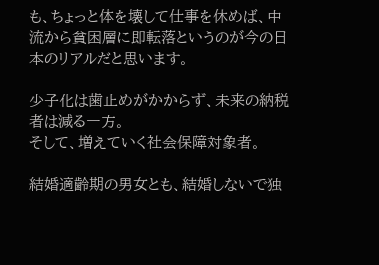も、ちょっと体を壊して仕事を休めば、中流から貧困層に即転落というのが今の日本のリアルだと思います。

少子化は歯止めがかからず、未来の納税者は減る一方。
そして、増えていく社会保障対象者。

結婚適齢期の男女とも、結婚しないで独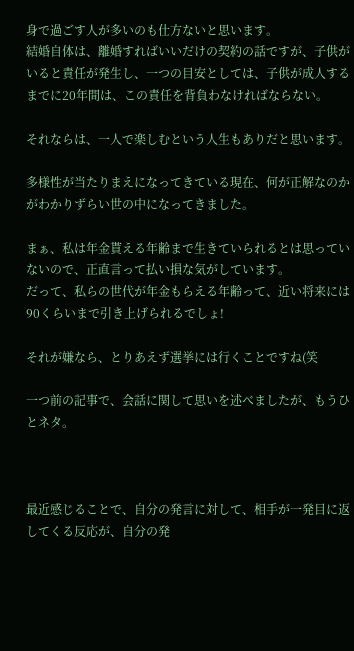身で過ごす人が多いのも仕方ないと思います。
結婚自体は、離婚すればいいだけの契約の話ですが、子供がいると責任が発生し、一つの目安としては、子供が成人するまでに20年間は、この責任を背負わなければならない。

それならは、一人で楽しむという人生もありだと思います。

多様性が当たりまえになってきている現在、何が正解なのかがわかりずらい世の中になってきました。

まぁ、私は年金貰える年齢まで生きていられるとは思っていないので、正直言って払い損な気がしています。
だって、私らの世代が年金もらえる年齢って、近い将来には90くらいまで引き上げられるでしょ!

それが嫌なら、とりあえず選挙には行くことですね(笑

一つ前の記事で、会話に関して思いを述べましたが、もうひとネタ。



最近感じることで、自分の発言に対して、相手が一発目に返してくる反応が、自分の発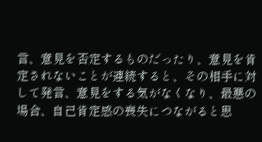言、意見を否定するものだったり、意見を肯定されないことが連続すると、その相手に対して発言、意見をする気がなくなり、最悪の場合、自己肯定感の喪失につながると思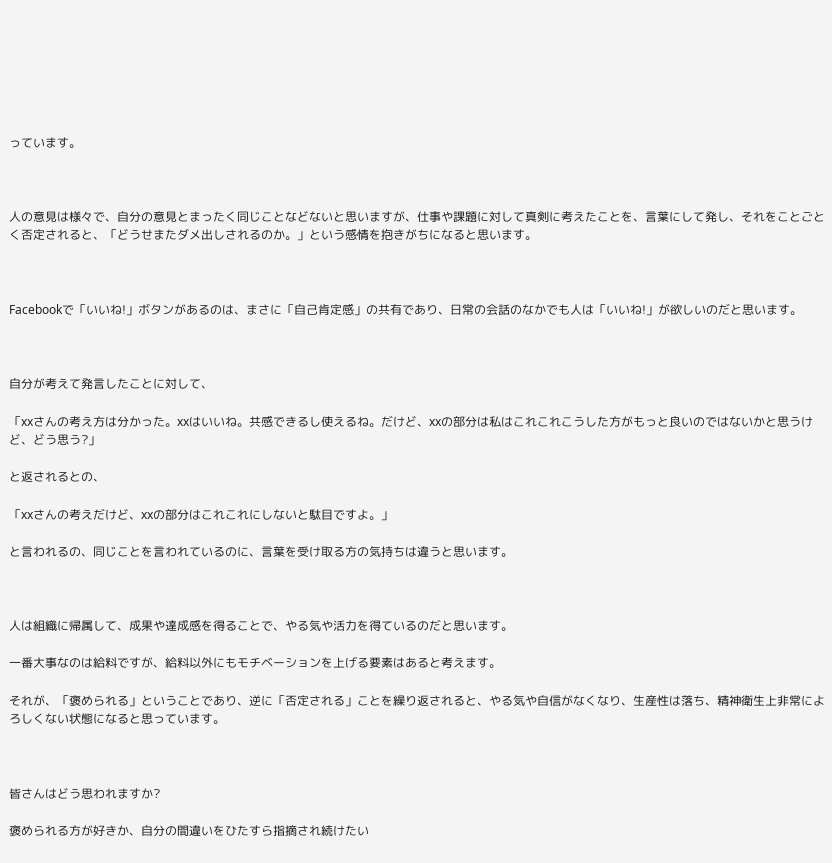っています。



人の意見は様々で、自分の意見とまったく同じことなどないと思いますが、仕事や課題に対して真剣に考えたことを、言葉にして発し、それをことごとく否定されると、「どうせまたダメ出しされるのか。」という感情を抱きがちになると思います。



Facebookで「いいね!」ボタンがあるのは、まさに「自己肯定感」の共有であり、日常の会話のなかでも人は「いいね!」が欲しいのだと思います。



自分が考えて発言したことに対して、

「xxさんの考え方は分かった。xxはいいね。共感できるし使えるね。だけど、xxの部分は私はこれこれこうした方がもっと良いのではないかと思うけど、どう思う?」

と返されるとの、

「xxさんの考えだけど、xxの部分はこれこれにしないと駄目ですよ。」

と言われるの、同じことを言われているのに、言葉を受け取る方の気持ちは違うと思います。



人は組織に帰属して、成果や達成感を得ることで、やる気や活力を得ているのだと思います。

一番大事なのは給料ですが、給料以外にもモチベーションを上げる要素はあると考えます。

それが、「褒められる」ということであり、逆に「否定される」ことを繰り返されると、やる気や自信がなくなり、生産性は落ち、精神衛生上非常によろしくない状態になると思っています。



皆さんはどう思われますか?

褒められる方が好きか、自分の間違いをひたすら指摘され続けたい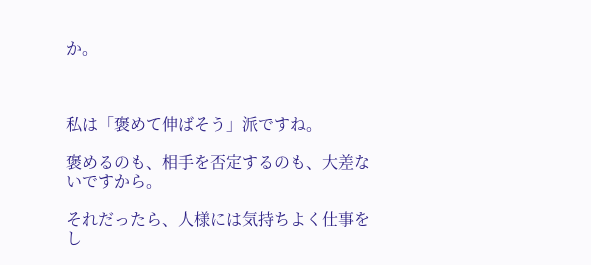か。



私は「褒めて伸ばそう」派ですね。

褒めるのも、相手を否定するのも、大差ないですから。

それだったら、人様には気持ちよく仕事をし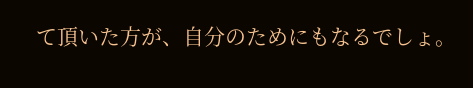て頂いた方が、自分のためにもなるでしょ。